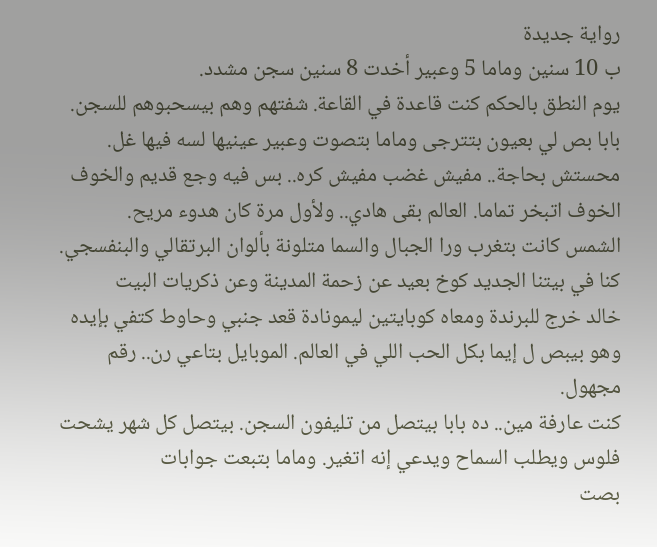رواية جديدة
ب 10 سنين وماما 5 وعبير أخدت 8 سنين سجن مشدد.
يوم النطق بالحكم كنت قاعدة في القاعة. شفتهم وهم بيسحبوهم للسجن. بابا بص لي بعيون بتترجى وماما بتصوت وعبير عينيها لسه فيها غل. محستش بحاجة.. مفيش غضب مفيش كره.. بس فيه وجع قديم والخوف الخوف اتبخر تماما. العالم بقى هادي.. ولأول مرة كان هدوء مريح.
الشمس كانت بتغرب ورا الجبال والسما متلونة بألوان البرتقالي والبنفسجي. كنا في بيتنا الجديد كوخ بعيد عن زحمة المدينة وعن ذكريات البيت
خالد خرج للبرندة ومعاه كوبايتين ليمونادة قعد جنبي وحاوط كتفي بإيده وهو بيبص ل إيما بكل الحب اللي في العالم. الموبايل بتاعي رن.. رقم مجهول.
كنت عارفة مين.. ده بابا بيتصل من تليفون السجن. بيتصل كل شهر يشحت فلوس ويطلب السماح ويدعي إنه اتغير. وماما بتبعت جوابات
بصت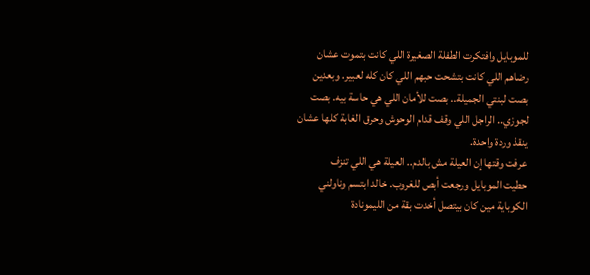للموبايل وافتكرت الطفلة الصغيرة اللي كانت بتموت عشان رضاهم اللي كانت بتشحت حبهم اللي كان كله لعبير. وبعدين بصت لبنتي الجميلة.. بصت للأمان اللي هي حاسة بيه. بصت لجوزي.. الراجل اللي وقف قدام الوحوش وحرق الغابة كلها عشان ينقذ وردة واحدة.
عرفت وقتها إن العيلة مش بالدم.. العيلة هي اللي تنزف
حطيت الموبايل ورجعت أبص للغروب. خالد ابتسم وناولني الكوباية مين كان بيتصل أخدت بقة من الليمونادة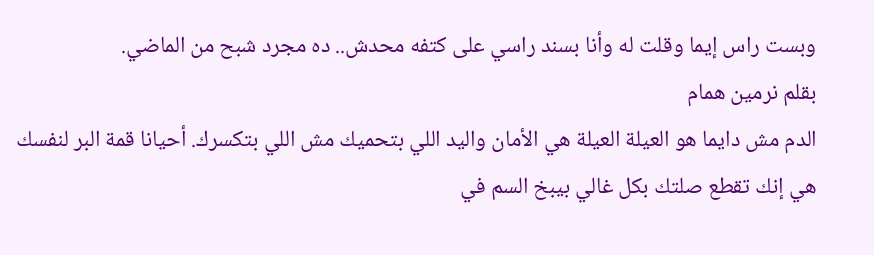وبست راس إيما وقلت له وأنا بسند راسي على كتفه محدش.. ده مجرد شبح من الماضي.
بقلم نرمين همام
الدم مش دايما هو العيلة العيلة هي الأمان واليد اللي بتحميك مش اللي بتكسرك. أحيانا قمة البر لنفسك هي إنك تقطع صلتك بكل غالي بيبخ السم في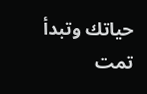حياتك وتبدأ
تمت